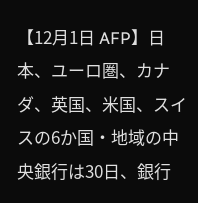【12月1日 AFP】日本、ユーロ圏、カナダ、英国、米国、スイスの6か国・地域の中央銀行は30日、銀行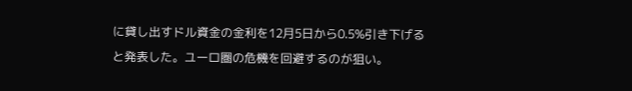に貸し出すドル資金の金利を12月5日から0.5%引き下げると発表した。ユーロ圏の危機を回避するのが狙い。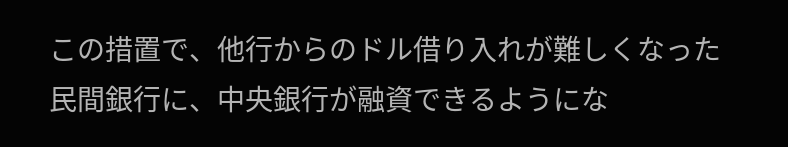この措置で、他行からのドル借り入れが難しくなった民間銀行に、中央銀行が融資できるようにな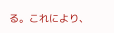る。これにより、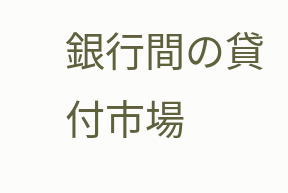銀行間の貸付市場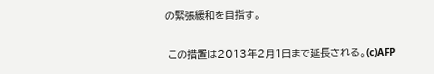の緊張緩和を目指す。

 この措置は2013年2月1日まで延長される。(c)AFP